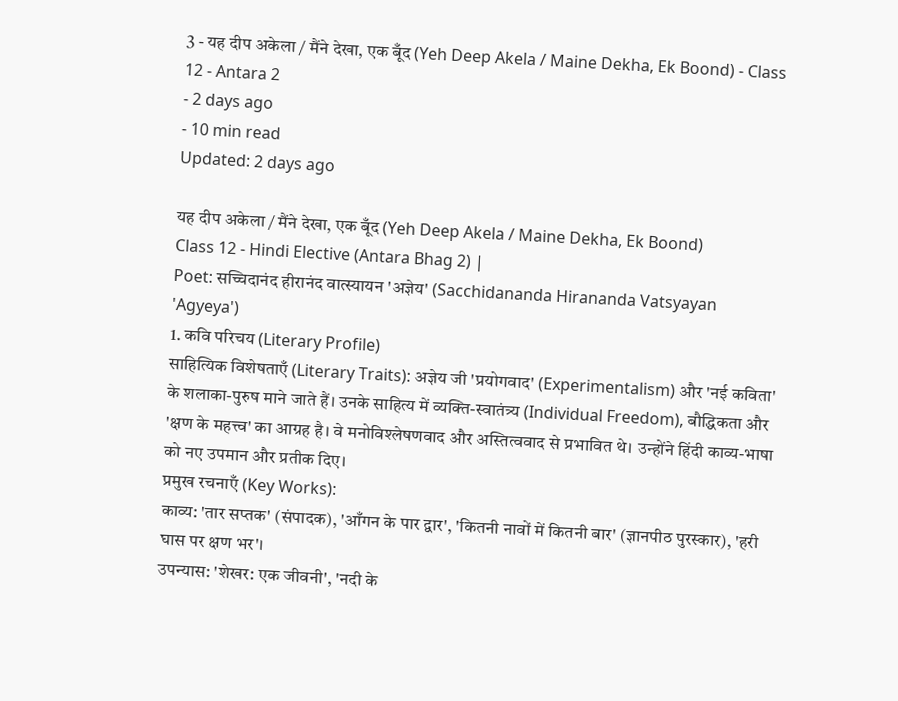3 - यह दीप अकेला / मैंने देखा, एक बूँद (Yeh Deep Akela / Maine Dekha, Ek Boond) - Class 12 - Antara 2
- 2 days ago
- 10 min read
Updated: 2 days ago

यह दीप अकेला / मैंने देखा, एक बूँद (Yeh Deep Akela / Maine Dekha, Ek Boond)
Class 12 - Hindi Elective (Antara Bhag 2) |
Poet: सच्चिदानंद हीरानंद वात्स्यायन 'अज्ञेय' (Sacchidananda Hirananda Vatsyayan 'Agyeya')
1. कवि परिचय (Literary Profile)
साहित्यिक विशेषताएँ (Literary Traits): अज्ञेय जी 'प्रयोगवाद' (Experimentalism) और 'नई कविता' के शलाका-पुरुष माने जाते हैं। उनके साहित्य में व्यक्ति-स्वातंत्र्य (Individual Freedom), बौद्धिकता और 'क्षण के महत्त्व' का आग्रह है। वे मनोविश्लेषणवाद और अस्तित्ववाद से प्रभावित थे। उन्होंने हिंदी काव्य-भाषा को नए उपमान और प्रतीक दिए।
प्रमुख रचनाएँ (Key Works):
काव्य: 'तार सप्तक' (संपादक), 'आँगन के पार द्वार', 'कितनी नावों में कितनी बार' (ज्ञानपीठ पुरस्कार), 'हरी घास पर क्षण भर'।
उपन्यास: 'शेखर: एक जीवनी', 'नदी के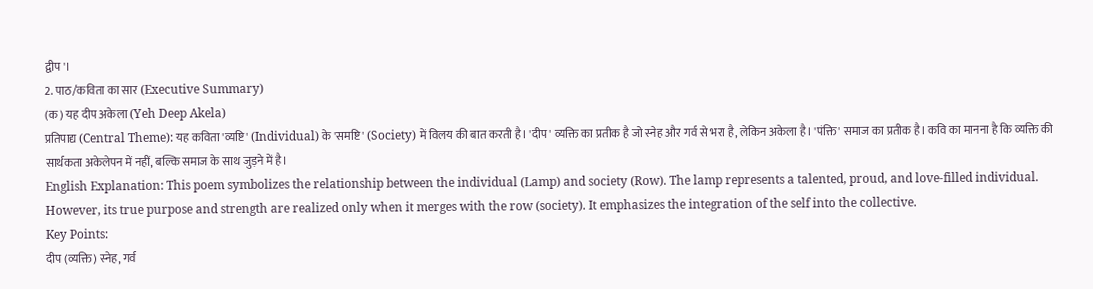द्वीप'।
2. पाठ/कविता का सार (Executive Summary)
(क) यह दीप अकेला (Yeh Deep Akela)
प्रतिपाद्य (Central Theme): यह कविता 'व्यष्टि' (Individual) के 'समष्टि' (Society) में विलय की बात करती है। 'दीप' व्यक्ति का प्रतीक है जो स्नेह और गर्व से भरा है, लेकिन अकेला है। 'पंक्ति' समाज का प्रतीक है। कवि का मानना है कि व्यक्ति की सार्थकता अकेलेपन में नहीं, बल्कि समाज के साथ जुड़ने में है।
English Explanation: This poem symbolizes the relationship between the individual (Lamp) and society (Row). The lamp represents a talented, proud, and love-filled individual. However, its true purpose and strength are realized only when it merges with the row (society). It emphasizes the integration of the self into the collective.
Key Points:
दीप (व्यक्ति) स्नेह, गर्व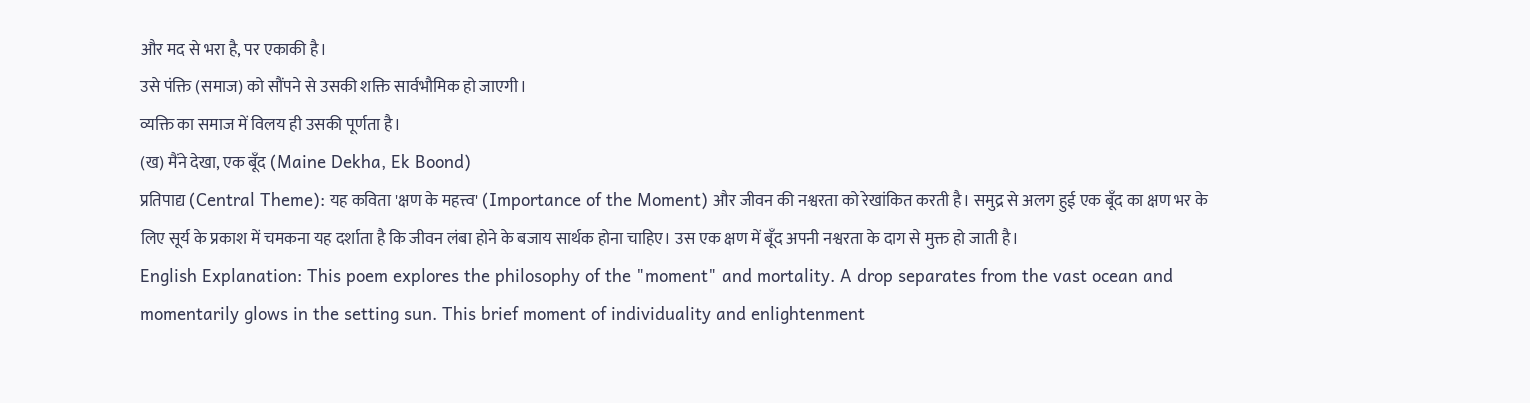और मद से भरा है, पर एकाकी है।
उसे पंक्ति (समाज) को सौंपने से उसकी शक्ति सार्वभौमिक हो जाएगी।
व्यक्ति का समाज में विलय ही उसकी पूर्णता है।
(ख) मैंने देखा, एक बूँद (Maine Dekha, Ek Boond)
प्रतिपाद्य (Central Theme): यह कविता 'क्षण के महत्त्व' (Importance of the Moment) और जीवन की नश्वरता को रेखांकित करती है। समुद्र से अलग हुई एक बूँद का क्षण भर के लिए सूर्य के प्रकाश में चमकना यह दर्शाता है कि जीवन लंबा होने के बजाय सार्थक होना चाहिए। उस एक क्षण में बूँद अपनी नश्वरता के दाग से मुक्त हो जाती है।
English Explanation: This poem explores the philosophy of the "moment" and mortality. A drop separates from the vast ocean and momentarily glows in the setting sun. This brief moment of individuality and enlightenment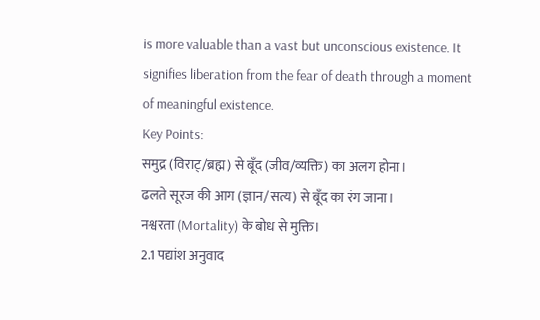is more valuable than a vast but unconscious existence. It signifies liberation from the fear of death through a moment of meaningful existence.
Key Points:
समुद्र (विराट्/ब्रह्म) से बूँद (जीव/व्यक्ति) का अलग होना।
ढलते सूरज की आग (ज्ञान/सत्य) से बूँद का रंग जाना।
नश्वरता (Mortality) के बोध से मुक्ति।
2.1 पद्यांश अनुवाद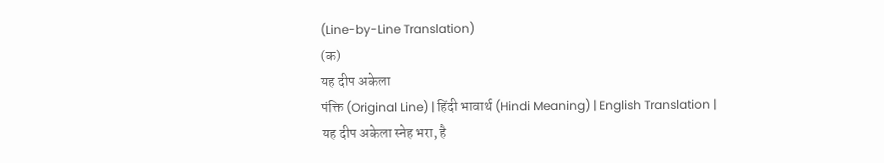(Line-by-Line Translation)
(क)
यह दीप अकेला
पंक्ति (Original Line) | हिंदी भावार्थ (Hindi Meaning) | English Translation |
यह दीप अकेला स्नेह भरा, है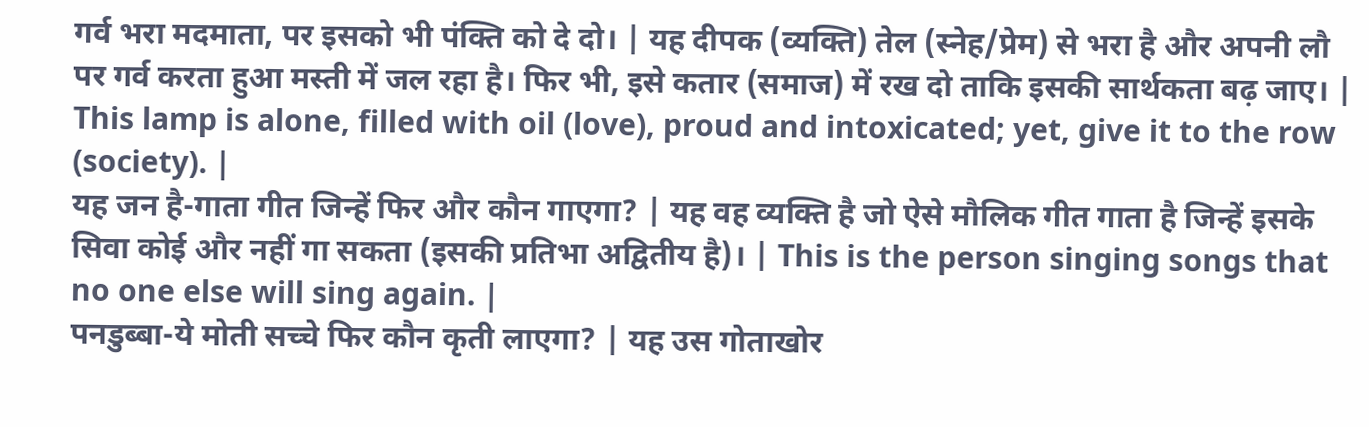गर्व भरा मदमाता, पर इसको भी पंक्ति को दे दो। | यह दीपक (व्यक्ति) तेल (स्नेह/प्रेम) से भरा है और अपनी लौ पर गर्व करता हुआ मस्ती में जल रहा है। फिर भी, इसे कतार (समाज) में रख दो ताकि इसकी सार्थकता बढ़ जाए। | This lamp is alone, filled with oil (love), proud and intoxicated; yet, give it to the row (society). |
यह जन है-गाता गीत जिन्हें फिर और कौन गाएगा? | यह वह व्यक्ति है जो ऐसे मौलिक गीत गाता है जिन्हें इसके सिवा कोई और नहीं गा सकता (इसकी प्रतिभा अद्वितीय है)। | This is the person singing songs that no one else will sing again. |
पनडुब्बा-ये मोती सच्चे फिर कौन कृती लाएगा? | यह उस गोताखोर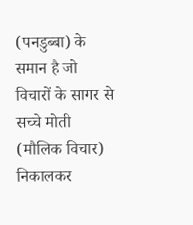(पनडुब्बा) के समान है जो विचारों के सागर से सच्चे मोती (मौलिक विचार) निकालकर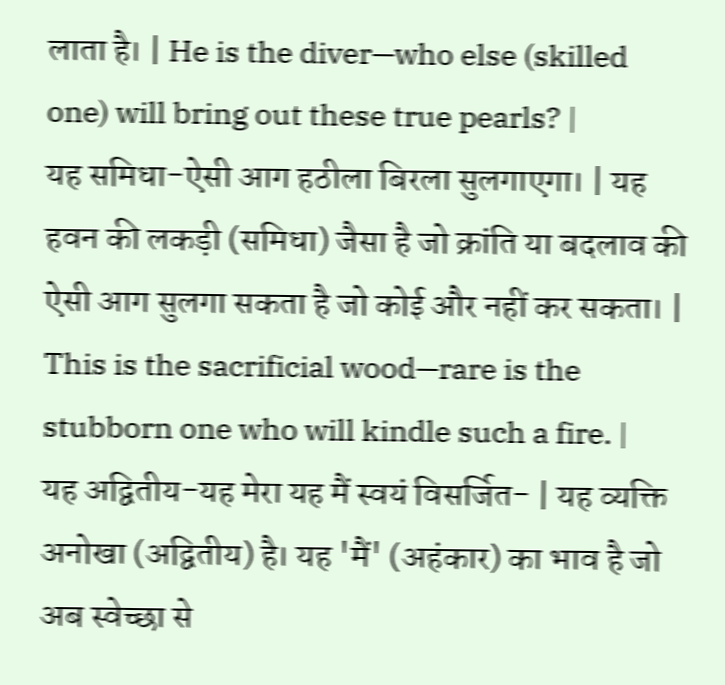लाता है। | He is the diver—who else (skilled one) will bring out these true pearls? |
यह समिधा-ऐसी आग हठीला बिरला सुलगाएगा। | यह हवन की लकड़ी (समिधा) जैसा है जो क्रांति या बदलाव की ऐसी आग सुलगा सकता है जो कोई और नहीं कर सकता। | This is the sacrificial wood—rare is the stubborn one who will kindle such a fire. |
यह अद्वितीय-यह मेरा यह मैं स्वयं विसर्जित- | यह व्यक्ति अनोखा (अद्वितीय) है। यह 'मैं' (अहंकार) का भाव है जो अब स्वेच्छा से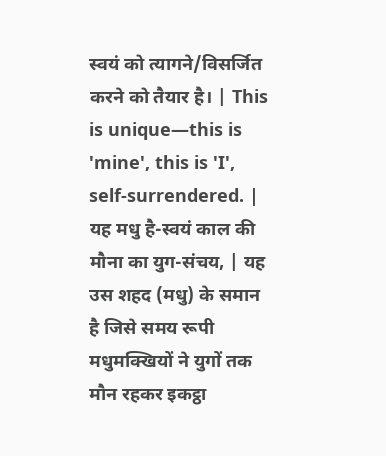स्वयं को त्यागने/विसर्जित करने को तैयार है। | This is unique—this is 'mine', this is 'I', self-surrendered. |
यह मधु है-स्वयं काल की मौना का युग-संचय, | यह उस शहद (मधु) के समान है जिसे समय रूपी मधुमक्खियों ने युगों तक मौन रहकर इकट्ठा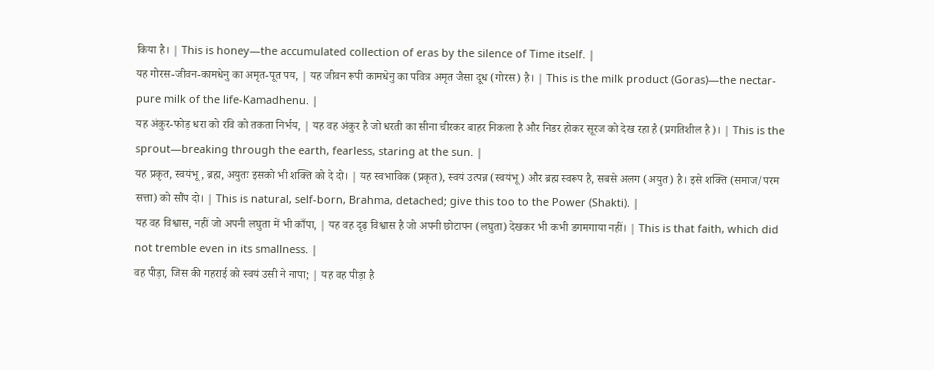किया है। | This is honey—the accumulated collection of eras by the silence of Time itself. |
यह गोरस-जीवन-कामधेनु का अमृत-पूत पय, | यह जीवन रूपी कामधेनु का पवित्र अमृत जैसा दूध (गोरस) है। | This is the milk product (Goras)—the nectar-pure milk of the life-Kamadhenu. |
यह अंकुर-फोड़ धरा को रवि को तकता निर्भय, | यह वह अंकुर है जो धरती का सीना चीरकर बाहर निकला है और निडर होकर सूरज को देख रहा है (प्रगतिशील है)। | This is the sprout—breaking through the earth, fearless, staring at the sun. |
यह प्रकृत, स्वयंभू, ब्रह्म, अयुतः इसको भी शक्ति को दे दो। | यह स्वभाविक (प्रकृत), स्वयं उत्पन्न (स्वयंभू) और ब्रह्म स्वरूप है, सबसे अलग (अयुत) है। इसे शक्ति (समाज/परम सत्ता) को सौंप दो। | This is natural, self-born, Brahma, detached; give this too to the Power (Shakti). |
यह वह विश्वास, नहीं जो अपनी लघुता में भी काँपा, | यह वह दृढ़ विश्वास है जो अपनी छोटापन (लघुता) देखकर भी कभी डगमगाया नहीं। | This is that faith, which did not tremble even in its smallness. |
वह पीड़ा, जिस की गहराई को स्वयं उसी ने नापा; | यह वह पीड़ा है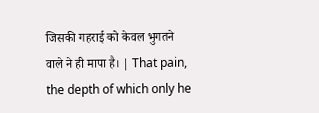जिसकी गहराई को केवल भुगतने वाले ने ही मापा है। | That pain, the depth of which only he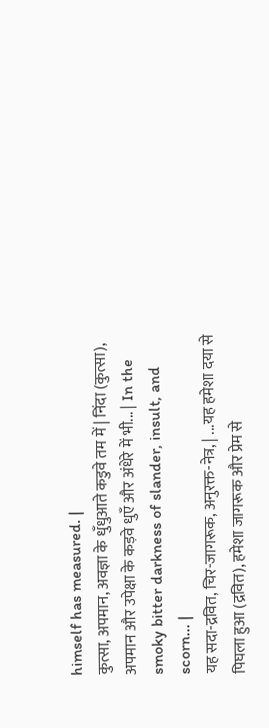himself has measured. |
कुत्सा, अपमान, अवज्ञा के धुँधुआते कडुवे तम में | निंदा (कुत्सा), अपमान और उपेक्षा के कड़वे धुएँ और अंधेरे में भी... | In the smoky bitter darkness of slander, insult, and scorn... |
यह सदा-द्रवित, चिर-जागरूक, अनुरक्त-नेत्र, | ...यह हमेशा दया से पिघला हुआ (द्रवित), हमेशा जागरूक और प्रेम से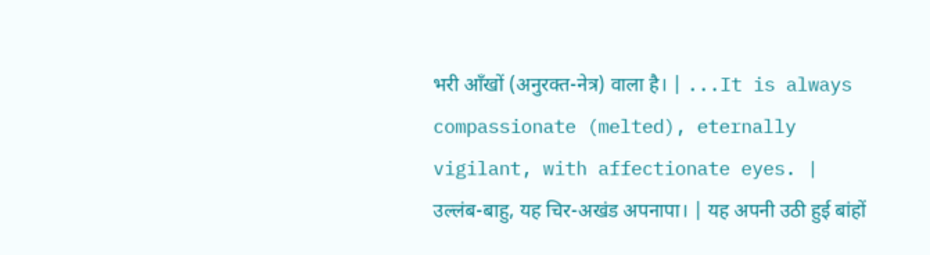भरी आँखों (अनुरक्त-नेत्र) वाला है। | ...It is always compassionate (melted), eternally vigilant, with affectionate eyes. |
उल्लंब-बाहु, यह चिर-अखंड अपनापा। | यह अपनी उठी हुई बांहों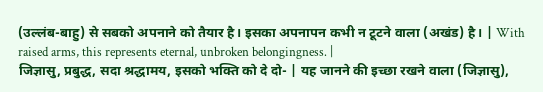(उल्लंब-बाहु) से सबको अपनाने को तैयार है। इसका अपनापन कभी न टूटने वाला (अखंड) है। | With raised arms, this represents eternal, unbroken belongingness. |
जिज्ञासु, प्रबुद्ध, सदा श्रद्धामय, इसको भक्ति को दे दो- | यह जानने की इच्छा रखने वाला (जिज्ञासु),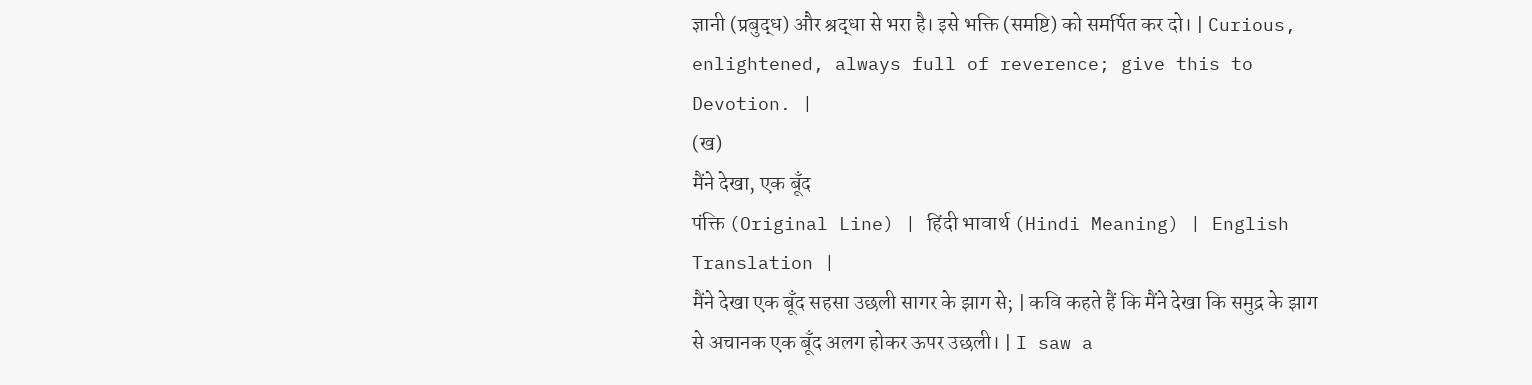ज्ञानी (प्रबुद्ध) और श्रद्धा से भरा है। इसे भक्ति (समष्टि) को समर्पित कर दो। | Curious, enlightened, always full of reverence; give this to Devotion. |
(ख)
मैंने देखा, एक बूँद
पंक्ति (Original Line) | हिंदी भावार्थ (Hindi Meaning) | English Translation |
मैंने देखा एक बूँद सहसा उछली सागर के झाग से; | कवि कहते हैं कि मैंने देखा कि समुद्र के झाग से अचानक एक बूँद अलग होकर ऊपर उछली। | I saw a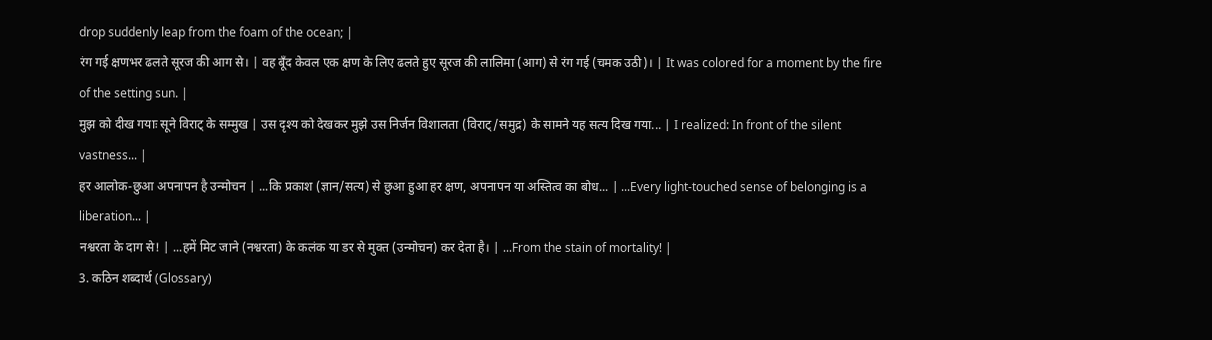drop suddenly leap from the foam of the ocean; |
रंग गई क्षणभर ढलते सूरज की आग से। | वह बूँद केवल एक क्षण के लिए ढलते हुए सूरज की लालिमा (आग) से रंग गई (चमक उठी)। | It was colored for a moment by the fire of the setting sun. |
मुझ को दीख गयाः सूने विराट् के सम्मुख | उस दृश्य को देखकर मुझे उस निर्जन विशालता (विराट्/समुद्र) के सामने यह सत्य दिख गया... | I realized: In front of the silent vastness... |
हर आलोक-छुआ अपनापन है उन्मोचन | ...कि प्रकाश (ज्ञान/सत्य) से छुआ हुआ हर क्षण, अपनापन या अस्तित्व का बोध... | ...Every light-touched sense of belonging is a liberation... |
नश्वरता के दाग से! | ...हमें मिट जाने (नश्वरता) के कलंक या डर से मुक्त (उन्मोचन) कर देता है। | ...From the stain of mortality! |
3. कठिन शब्दार्थ (Glossary)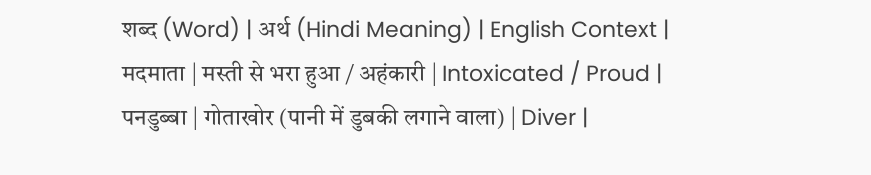शब्द (Word) | अर्थ (Hindi Meaning) | English Context |
मदमाता | मस्ती से भरा हुआ / अहंकारी | Intoxicated / Proud |
पनडुब्बा | गोताखोर (पानी में डुबकी लगाने वाला) | Diver |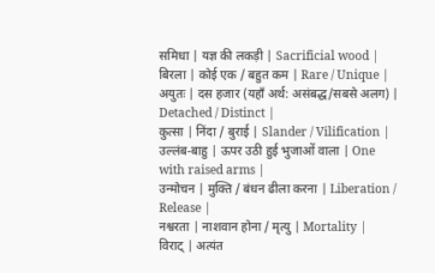समिधा | यज्ञ की लकड़ी | Sacrificial wood |
बिरला | कोई एक / बहुत कम | Rare / Unique |
अयुतः | दस हजार (यहाँ अर्थ: असंबद्ध/सबसे अलग) | Detached / Distinct |
कुत्सा | निंदा / बुराई | Slander / Vilification |
उल्लंब-बाहु | ऊपर उठी हुई भुजाओं वाला | One with raised arms |
उन्मोचन | मुक्ति / बंधन ढीला करना | Liberation / Release |
नश्वरता | नाशवान होना / मृत्यु | Mortality |
विराट् | अत्यंत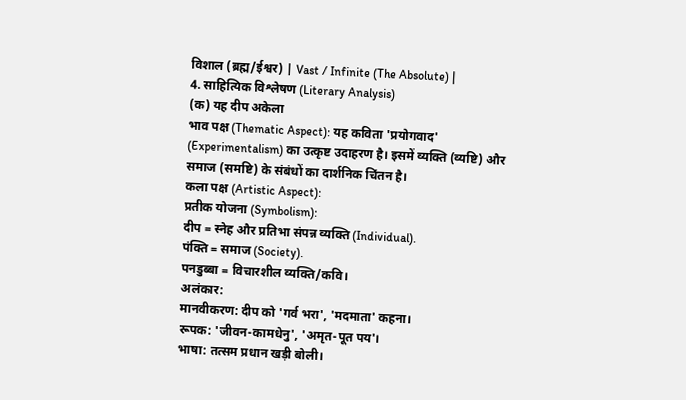विशाल (ब्रह्म/ईश्वर) | Vast / Infinite (The Absolute) |
4. साहित्यिक विश्लेषण (Literary Analysis)
(क) यह दीप अकेला
भाव पक्ष (Thematic Aspect): यह कविता 'प्रयोगवाद' (Experimentalism) का उत्कृष्ट उदाहरण है। इसमें व्यक्ति (व्यष्टि) और समाज (समष्टि) के संबंधों का दार्शनिक चिंतन है।
कला पक्ष (Artistic Aspect):
प्रतीक योजना (Symbolism):
दीप = स्नेह और प्रतिभा संपन्न व्यक्ति (Individual).
पंक्ति = समाज (Society).
पनडुब्बा = विचारशील व्यक्ति/कवि।
अलंकार:
मानवीकरण: दीप को 'गर्व भरा', 'मदमाता' कहना।
रूपक: 'जीवन-कामधेनु', 'अमृत-पूत पय'।
भाषा: तत्सम प्रधान खड़ी बोली।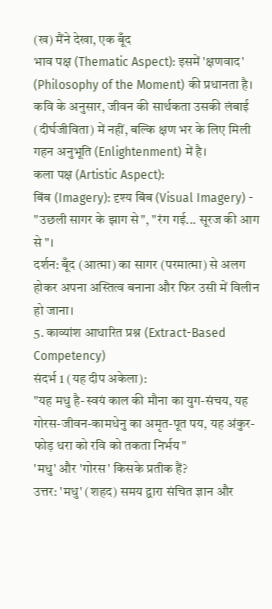(ख) मैंने देखा, एक बूँद
भाव पक्ष (Thematic Aspect): इसमें 'क्षणवाद' (Philosophy of the Moment) की प्रधानता है। कवि के अनुसार, जीवन की सार्थकता उसकी लंबाई (दीर्घजीविता) में नहीं, बल्कि क्षण भर के लिए मिली गहन अनुभूति (Enlightenment) में है।
कला पक्ष (Artistic Aspect):
बिंब (Imagery): दृश्य बिंब (Visual Imagery) - "उछली सागर के झाग से", "रंग गई... सूरज की आग से"।
दर्शन: बूँद (आत्मा) का सागर (परमात्मा) से अलग होकर अपना अस्तित्व बनाना और फिर उसी में विलीन हो जाना।
5. काव्यांश आधारित प्रश्न (Extract-Based Competency)
संदर्भ 1 (यह दीप अकेला):
"यह मधु है-स्वयं काल की मौना का युग-संचय, यह गोरस-जीवन-कामधेनु का अमृत-पूत पय, यह अंकुर-फोड़ धरा को रवि को तकता निर्भय"
'मधु' और 'गोरस' किसके प्रतीक हैं?
उत्तर: 'मधु' (शहद) समय द्वारा संचित ज्ञान और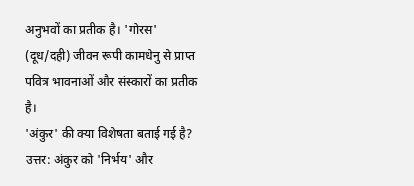अनुभवों का प्रतीक है। 'गोरस' (दूध/दही) जीवन रूपी कामधेनु से प्राप्त पवित्र भावनाओं और संस्कारों का प्रतीक है।
'अंकुर' की क्या विशेषता बताई गई है?
उत्तर: अंकुर को 'निर्भय' और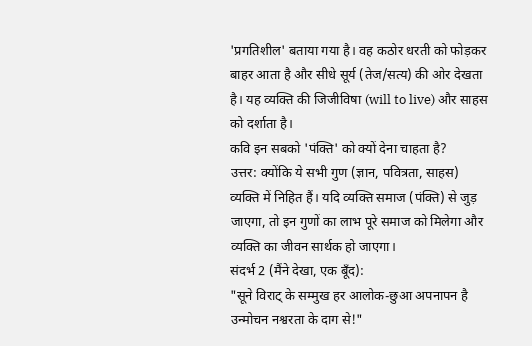'प्रगतिशील' बताया गया है। वह कठोर धरती को फोड़कर बाहर आता है और सीधे सूर्य (तेज/सत्य) की ओर देखता है। यह व्यक्ति की जिजीविषा (will to live) और साहस को दर्शाता है।
कवि इन सबको 'पंक्ति' को क्यों देना चाहता है?
उत्तर: क्योंकि ये सभी गुण (ज्ञान, पवित्रता, साहस) व्यक्ति में निहित हैं। यदि व्यक्ति समाज (पंक्ति) से जुड़ जाएगा, तो इन गुणों का लाभ पूरे समाज को मिलेगा और व्यक्ति का जीवन सार्थक हो जाएगा।
संदर्भ 2 (मैंने देखा, एक बूँद):
"सूने विराट् के सम्मुख हर आलोक-छुआ अपनापन है उन्मोचन नश्वरता के दाग से!"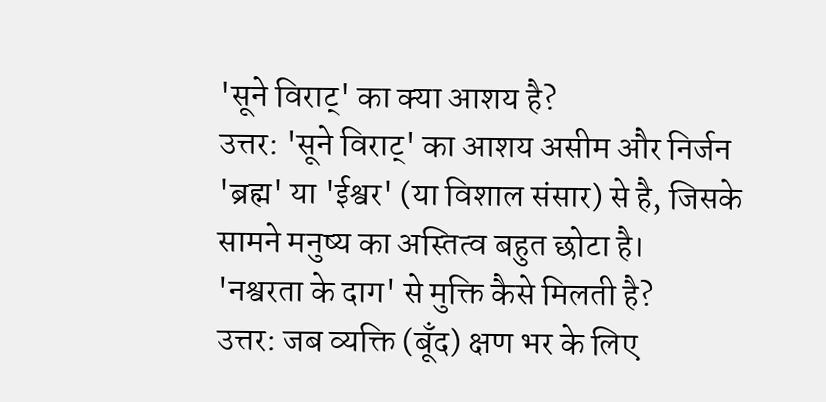'सूने विराट्' का क्या आशय है?
उत्तर: 'सूने विराट्' का आशय असीम और निर्जन 'ब्रह्म' या 'ईश्वर' (या विशाल संसार) से है, जिसके सामने मनुष्य का अस्तित्व बहुत छोटा है।
'नश्वरता के दाग' से मुक्ति कैसे मिलती है?
उत्तर: जब व्यक्ति (बूँद) क्षण भर के लिए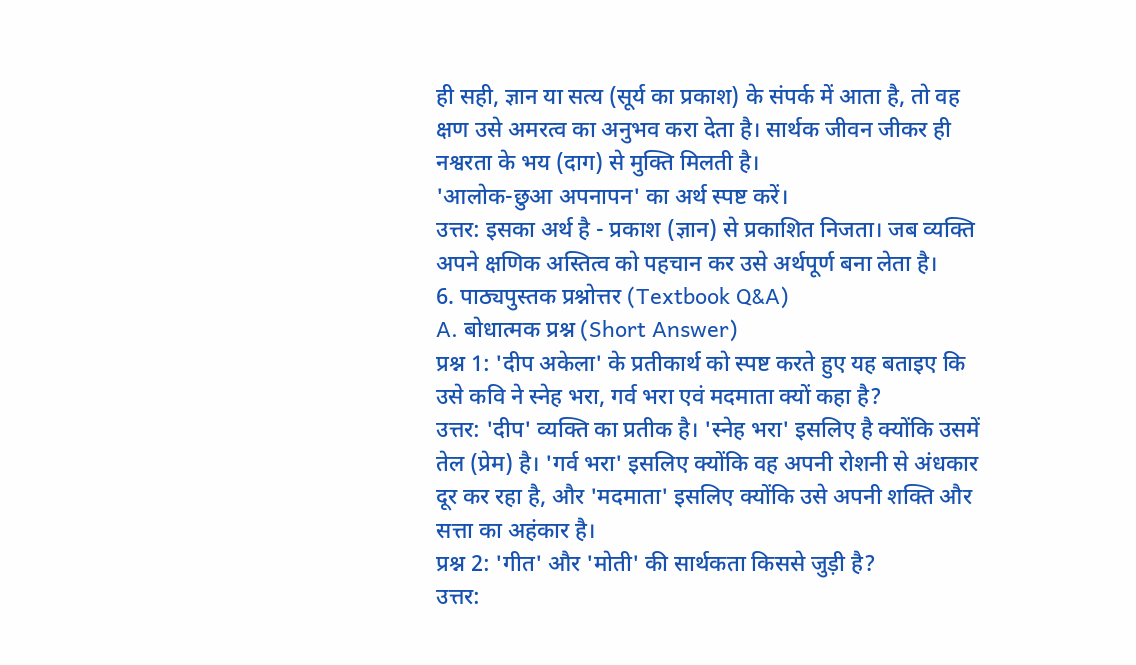ही सही, ज्ञान या सत्य (सूर्य का प्रकाश) के संपर्क में आता है, तो वह क्षण उसे अमरत्व का अनुभव करा देता है। सार्थक जीवन जीकर ही नश्वरता के भय (दाग) से मुक्ति मिलती है।
'आलोक-छुआ अपनापन' का अर्थ स्पष्ट करें।
उत्तर: इसका अर्थ है - प्रकाश (ज्ञान) से प्रकाशित निजता। जब व्यक्ति अपने क्षणिक अस्तित्व को पहचान कर उसे अर्थपूर्ण बना लेता है।
6. पाठ्यपुस्तक प्रश्नोत्तर (Textbook Q&A)
A. बोधात्मक प्रश्न (Short Answer)
प्रश्न 1: 'दीप अकेला' के प्रतीकार्थ को स्पष्ट करते हुए यह बताइए कि उसे कवि ने स्नेह भरा, गर्व भरा एवं मदमाता क्यों कहा है?
उत्तर: 'दीप' व्यक्ति का प्रतीक है। 'स्नेह भरा' इसलिए है क्योंकि उसमें तेल (प्रेम) है। 'गर्व भरा' इसलिए क्योंकि वह अपनी रोशनी से अंधकार दूर कर रहा है, और 'मदमाता' इसलिए क्योंकि उसे अपनी शक्ति और सत्ता का अहंकार है।
प्रश्न 2: 'गीत' और 'मोती' की सार्थकता किससे जुड़ी है?
उत्तर: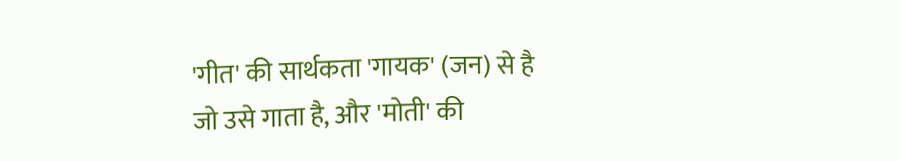'गीत' की सार्थकता 'गायक' (जन) से है जो उसे गाता है, और 'मोती' की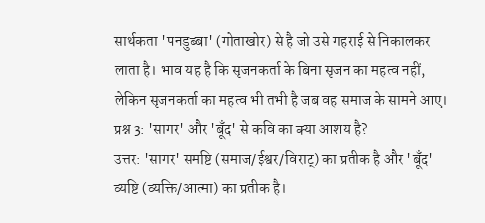सार्थकता 'पनडुब्बा' (गोताखोर) से है जो उसे गहराई से निकालकर लाता है। भाव यह है कि सृजनकर्ता के बिना सृजन का महत्व नहीं, लेकिन सृजनकर्ता का महत्व भी तभी है जब वह समाज के सामने आए।
प्रश्न 3: 'सागर' और 'बूँद' से कवि का क्या आशय है?
उत्तर: 'सागर' समष्टि (समाज/ईश्वर/विराट्) का प्रतीक है और 'बूँद' व्यष्टि (व्यक्ति/आत्मा) का प्रतीक है।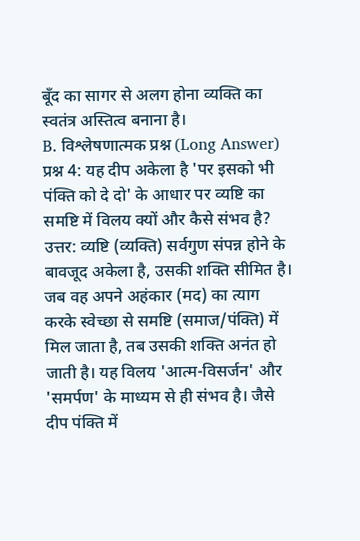बूँद का सागर से अलग होना व्यक्ति का स्वतंत्र अस्तित्व बनाना है।
B. विश्लेषणात्मक प्रश्न (Long Answer)
प्रश्न 4: यह दीप अकेला है 'पर इसको भी पंक्ति को दे दो' के आधार पर व्यष्टि का समष्टि में विलय क्यों और कैसे संभव है?
उत्तर: व्यष्टि (व्यक्ति) सर्वगुण संपन्न होने के बावजूद अकेला है, उसकी शक्ति सीमित है। जब वह अपने अहंकार (मद) का त्याग करके स्वेच्छा से समष्टि (समाज/पंक्ति) में मिल जाता है, तब उसकी शक्ति अनंत हो जाती है। यह विलय 'आत्म-विसर्जन' और 'समर्पण' के माध्यम से ही संभव है। जैसे दीप पंक्ति में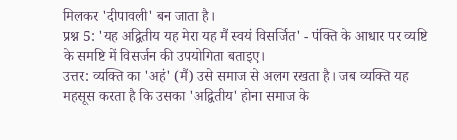मिलकर 'दीपावली' बन जाता है।
प्रश्न 5: 'यह अद्वितीय यह मेरा यह मैं स्वयं विसर्जित' - पंक्ति के आधार पर व्यष्टि के समष्टि में विसर्जन की उपयोगिता बताइए।
उत्तर: व्यक्ति का 'अहं' (मैं) उसे समाज से अलग रखता है। जब व्यक्ति यह महसूस करता है कि उसका 'अद्वितीय' होना समाज के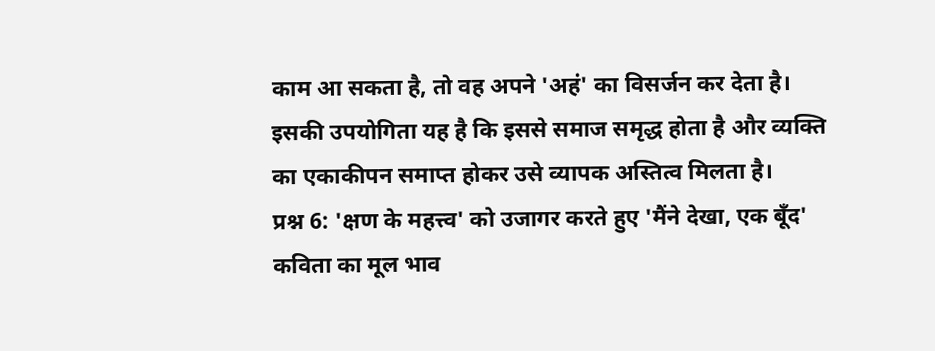काम आ सकता है, तो वह अपने 'अहं' का विसर्जन कर देता है। इसकी उपयोगिता यह है कि इससे समाज समृद्ध होता है और व्यक्ति का एकाकीपन समाप्त होकर उसे व्यापक अस्तित्व मिलता है।
प्रश्न 6: 'क्षण के महत्त्व' को उजागर करते हुए 'मैंने देखा, एक बूँद' कविता का मूल भाव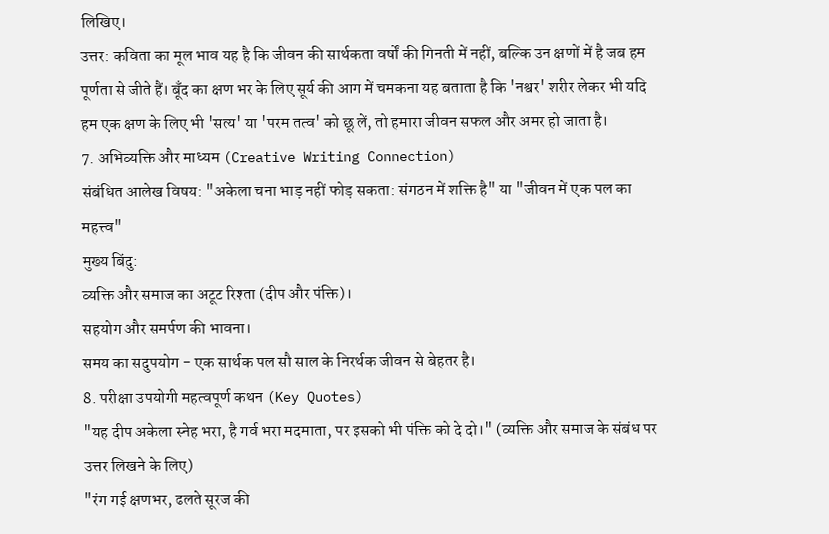लिखिए।
उत्तर: कविता का मूल भाव यह है कि जीवन की सार्थकता वर्षों की गिनती में नहीं, बल्कि उन क्षणों में है जब हम पूर्णता से जीते हैं। बूँद का क्षण भर के लिए सूर्य की आग में चमकना यह बताता है कि 'नश्वर' शरीर लेकर भी यदि हम एक क्षण के लिए भी 'सत्य' या 'परम तत्व' को छू लें, तो हमारा जीवन सफल और अमर हो जाता है।
7. अभिव्यक्ति और माध्यम (Creative Writing Connection)
संबंधित आलेख विषय: "अकेला चना भाड़ नहीं फोड़ सकता: संगठन में शक्ति है" या "जीवन में एक पल का महत्त्व"
मुख्य बिंदु:
व्यक्ति और समाज का अटूट रिश्ता (दीप और पंक्ति)।
सहयोग और समर्पण की भावना।
समय का सदुपयोग - एक सार्थक पल सौ साल के निरर्थक जीवन से बेहतर है।
8. परीक्षा उपयोगी महत्वपूर्ण कथन (Key Quotes)
"यह दीप अकेला स्नेह भरा, है गर्व भरा मदमाता, पर इसको भी पंक्ति को दे दो।" (व्यक्ति और समाज के संबंध पर उत्तर लिखने के लिए)
"रंग गई क्षणभर, ढलते सूरज की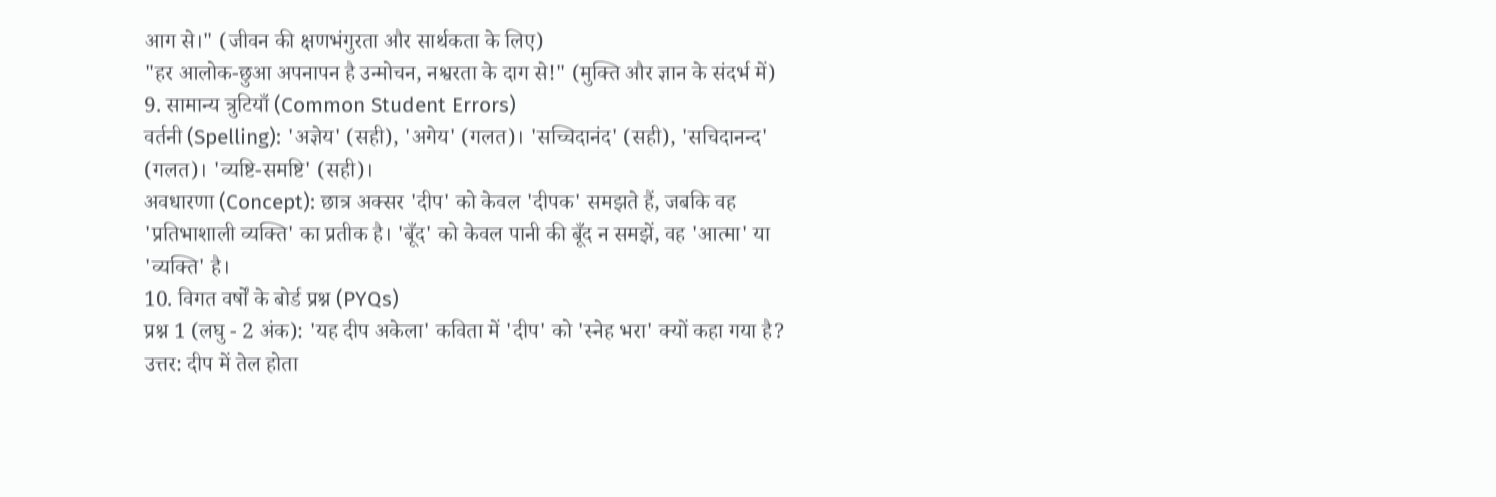आग से।" (जीवन की क्षणभंगुरता और सार्थकता के लिए)
"हर आलोक-छुआ अपनापन है उन्मोचन, नश्वरता के दाग से!" (मुक्ति और ज्ञान के संदर्भ में)
9. सामान्य त्रुटियाँ (Common Student Errors)
वर्तनी (Spelling): 'अज्ञेय' (सही), 'अगेय' (गलत)। 'सच्चिदानंद' (सही), 'सचिदानन्द' (गलत)। 'व्यष्टि-समष्टि' (सही)।
अवधारणा (Concept): छात्र अक्सर 'दीप' को केवल 'दीपक' समझते हैं, जबकि वह 'प्रतिभाशाली व्यक्ति' का प्रतीक है। 'बूँद' को केवल पानी की बूँद न समझें, वह 'आत्मा' या 'व्यक्ति' है।
10. विगत वर्षों के बोर्ड प्रश्न (PYQs)
प्रश्न 1 (लघु - 2 अंक): 'यह दीप अकेला' कविता में 'दीप' को 'स्नेह भरा' क्यों कहा गया है?
उत्तर: दीप में तेल होता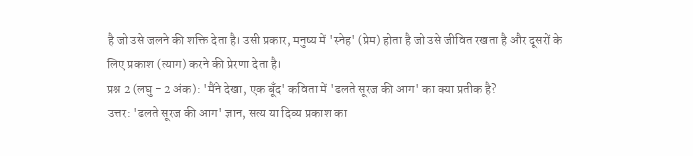है जो उसे जलने की शक्ति देता है। उसी प्रकार, मनुष्य में 'स्नेह' (प्रेम) होता है जो उसे जीवित रखता है और दूसरों के लिए प्रकाश (त्याग) करने की प्रेरणा देता है।
प्रश्न 2 (लघु - 2 अंक): 'मैंने देखा, एक बूँद' कविता में 'ढलते सूरज की आग' का क्या प्रतीक है?
उत्तर: 'ढलते सूरज की आग' ज्ञान, सत्य या दिव्य प्रकाश का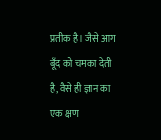प्रतीक है। जैसे आग बूँद को चमका देती है, वैसे ही ज्ञान का एक क्षण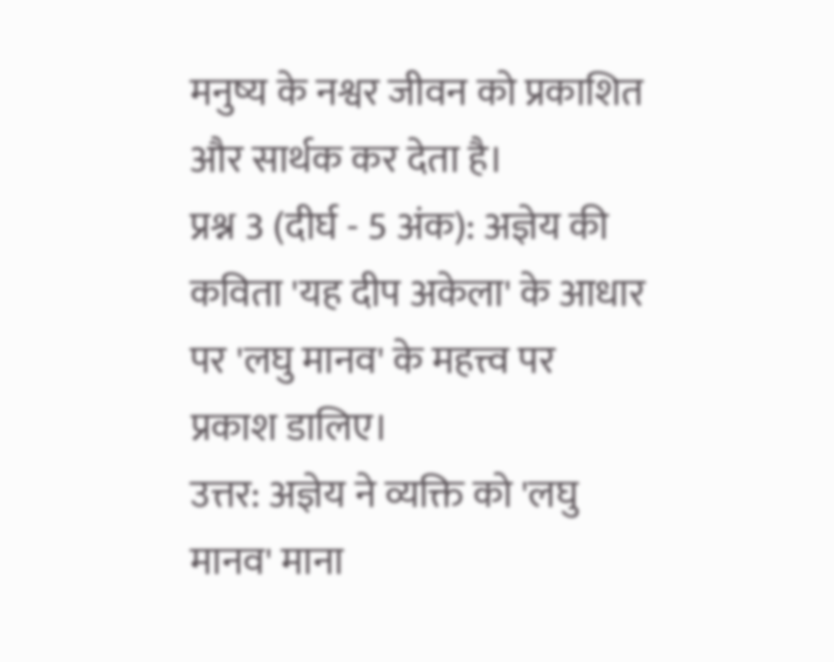मनुष्य के नश्वर जीवन को प्रकाशित और सार्थक कर देता है।
प्रश्न 3 (दीर्घ - 5 अंक): अज्ञेय की कविता 'यह दीप अकेला' के आधार पर 'लघु मानव' के महत्त्व पर प्रकाश डालिए।
उत्तर: अज्ञेय ने व्यक्ति को 'लघु मानव' माना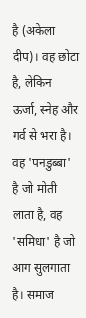है (अकेला दीप)। वह छोटा है, लेकिन ऊर्जा, स्नेह और गर्व से भरा है। वह 'पनडुब्बा' है जो मोती लाता है, वह 'समिधा' है जो आग सुलगाता है। समाज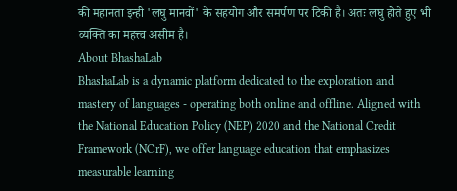की महानता इन्ही 'लघु मानवों' के सहयोग और समर्पण पर टिकी है। अतः लघु होते हुए भी व्यक्ति का महत्त्व असीम है।
About BhashaLab
BhashaLab is a dynamic platform dedicated to the exploration and mastery of languages - operating both online and offline. Aligned with the National Education Policy (NEP) 2020 and the National Credit Framework (NCrF), we offer language education that emphasizes measurable learning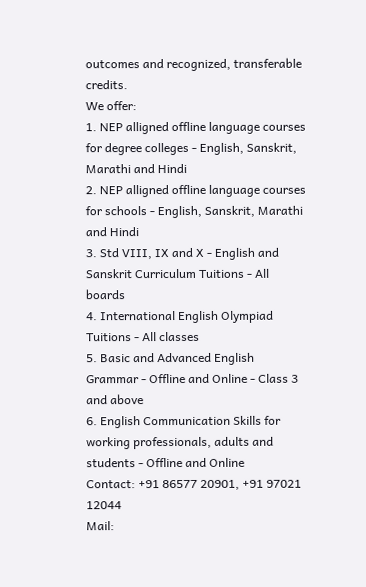outcomes and recognized, transferable credits.
We offer:
1. NEP alligned offline language courses for degree colleges - English, Sanskrit, Marathi and Hindi
2. NEP alligned offline language courses for schools - English, Sanskrit, Marathi and Hindi
3. Std VIII, IX and X - English and Sanskrit Curriculum Tuitions - All boards
4. International English Olympiad Tuitions - All classes
5. Basic and Advanced English Grammar - Offline and Online - Class 3 and above
6. English Communication Skills for working professionals, adults and students - Offline and Online
Contact: +91 86577 20901, +91 97021 12044
Mail: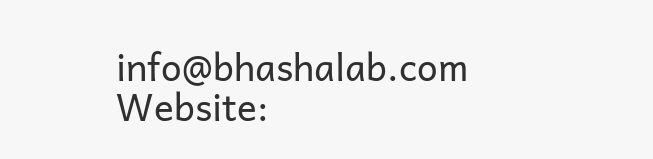info@bhashalab.com
Website: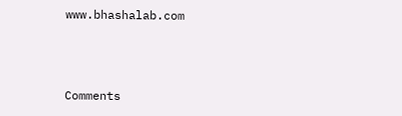www.bhashalab.com



Comments